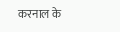करनाल के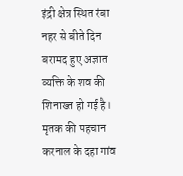इंद्री क्षेत्र स्थित रंबा नहर से बीते दिन बरामद हुए अज्ञात व्यक्ति के शव की शिनाख्त हो गई है। मृतक की पहचान करनाल के दहा गांव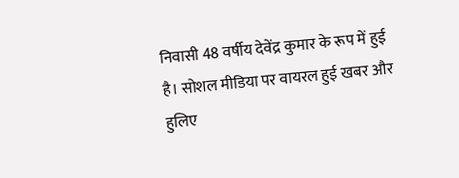निवासी 48 वर्षीय देवेंद्र कुमार के रूप में हुई है। सोशल मीडिया पर वायरल हुई खबर और हुलिए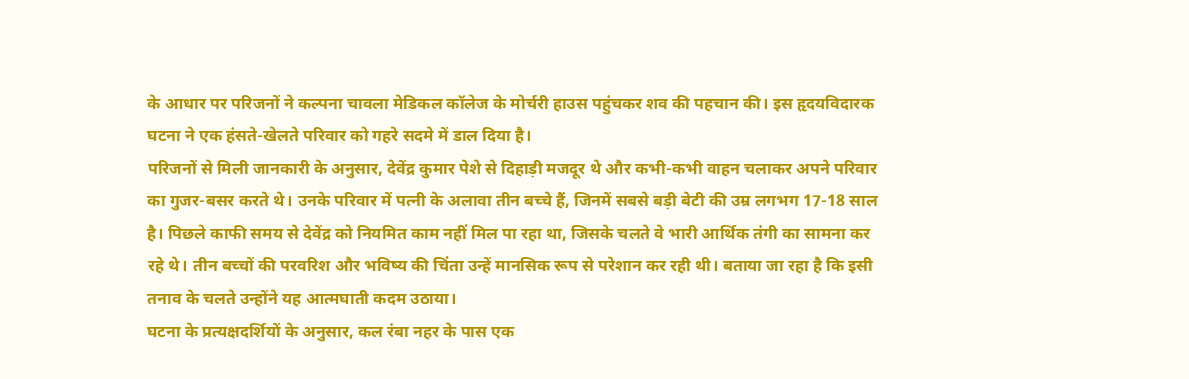के आधार पर परिजनों ने कल्पना चावला मेडिकल कॉलेज के मोर्चरी हाउस पहुंचकर शव की पहचान की। इस हृदयविदारक घटना ने एक हंसते-खेलते परिवार को गहरे सदमे में डाल दिया है।
परिजनों से मिली जानकारी के अनुसार, देवेंद्र कुमार पेशे से दिहाड़ी मजदूर थे और कभी-कभी वाहन चलाकर अपने परिवार का गुजर-बसर करते थे। उनके परिवार में पत्नी के अलावा तीन बच्चे हैं, जिनमें सबसे बड़ी बेटी की उम्र लगभग 17-18 साल है। पिछले काफी समय से देवेंद्र को नियमित काम नहीं मिल पा रहा था, जिसके चलते वे भारी आर्थिक तंगी का सामना कर रहे थे। तीन बच्चों की परवरिश और भविष्य की चिंता उन्हें मानसिक रूप से परेशान कर रही थी। बताया जा रहा है कि इसी तनाव के चलते उन्होंने यह आत्मघाती कदम उठाया।
घटना के प्रत्यक्षदर्शियों के अनुसार, कल रंबा नहर के पास एक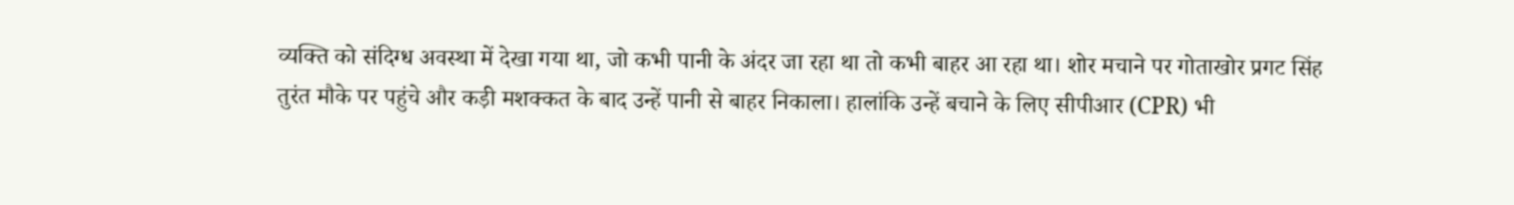व्यक्ति को संदिग्ध अवस्था में देखा गया था, जो कभी पानी के अंदर जा रहा था तो कभी बाहर आ रहा था। शोर मचाने पर गोताखोर प्रगट सिंह तुरंत मौके पर पहुंचे और कड़ी मशक्कत के बाद उन्हें पानी से बाहर निकाला। हालांकि उन्हें बचाने के लिए सीपीआर (CPR) भी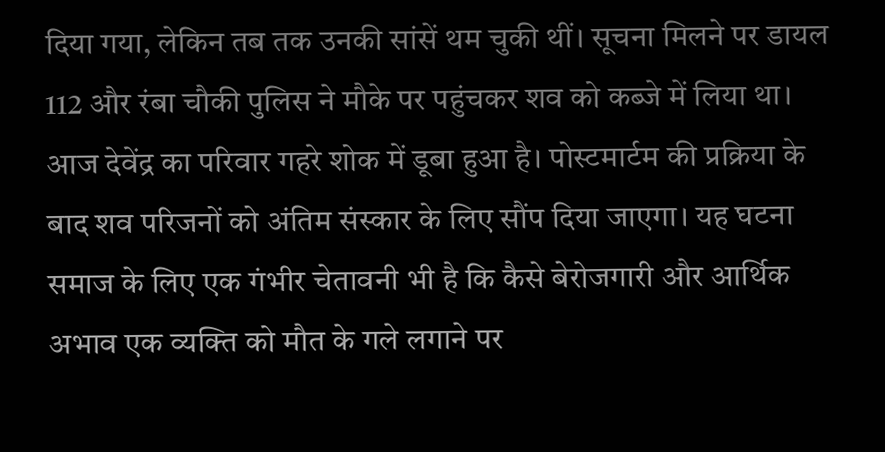दिया गया, लेकिन तब तक उनकी सांसें थम चुकी थीं। सूचना मिलने पर डायल 112 और रंबा चौकी पुलिस ने मौके पर पहुंचकर शव को कब्जे में लिया था।
आज देवेंद्र का परिवार गहरे शोक में डूबा हुआ है। पोस्टमार्टम की प्रक्रिया के बाद शव परिजनों को अंतिम संस्कार के लिए सौंप दिया जाएगा। यह घटना समाज के लिए एक गंभीर चेतावनी भी है कि कैसे बेरोजगारी और आर्थिक अभाव एक व्यक्ति को मौत के गले लगाने पर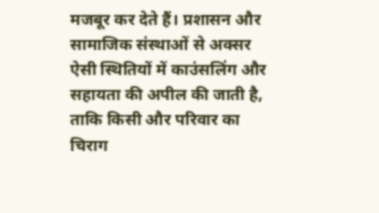मजबूर कर देते हैं। प्रशासन और सामाजिक संस्थाओं से अक्सर ऐसी स्थितियों में काउंसलिंग और सहायता की अपील की जाती है, ताकि किसी और परिवार का चिराग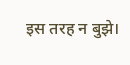इस तरह न बुझे।